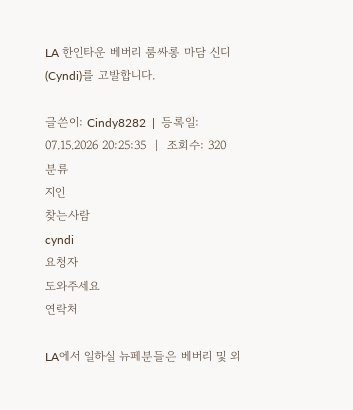LA 한인타운 베버리 룸싸롱 마담 신디(Cyndi)를 고발합니다.

글쓴이: Cindy8282  |  등록일: 07.15.2026 20:25:35  |  조회수: 320
분류
지인
찾는사람
cyndi
요청자
도와주세요
연락처

LA에서 일하실 뉴페분들은 베버리 및 외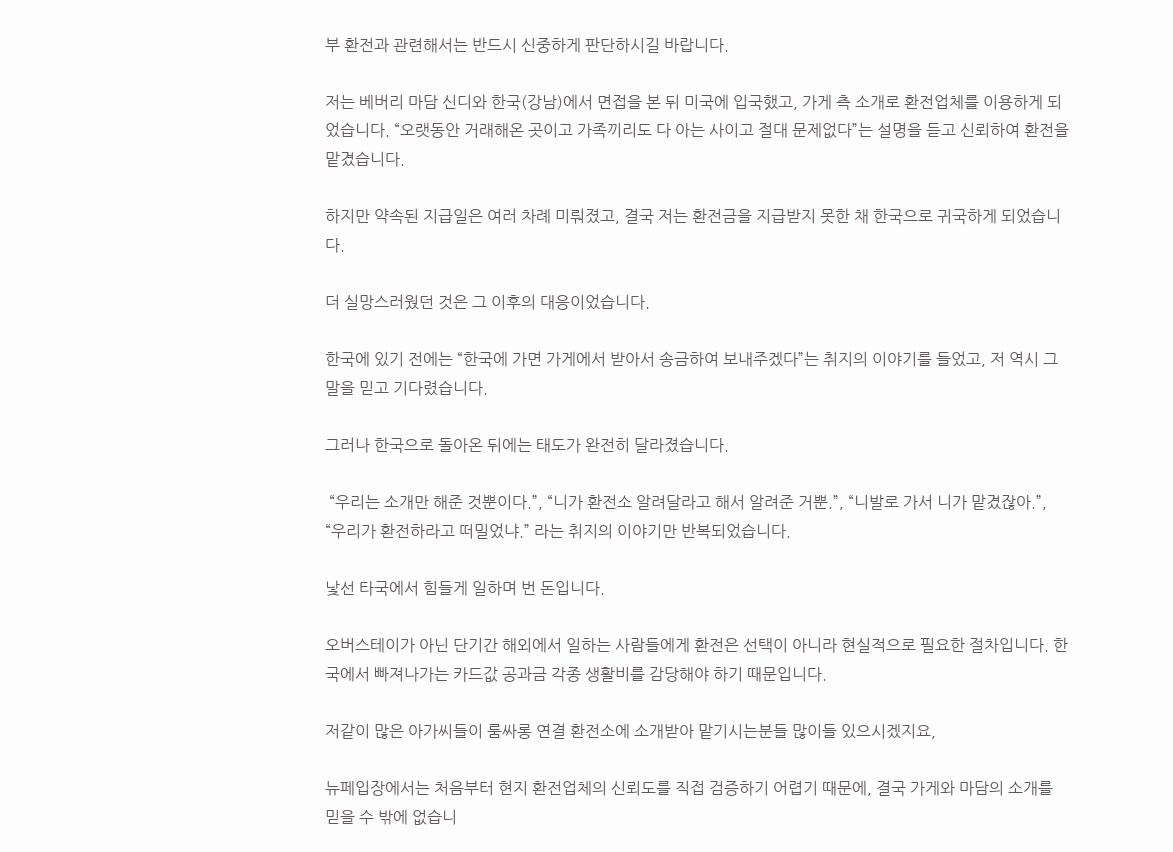부 환전과 관련해서는 반드시 신중하게 판단하시길 바랍니다.

저는 베버리 마담 신디와 한국(강남)에서 면접을 본 뒤 미국에 입국했고, 가게 측 소개로 환전업체를 이용하게 되었습니다. “오랫동안 거래해온 곳이고 가족끼리도 다 아는 사이고 절대 문제없다”는 설명을 듣고 신뢰하여 환전을 맡겼습니다.

하지만 약속된 지급일은 여러 차례 미뤄졌고, 결국 저는 환전금을 지급받지 못한 채 한국으로 귀국하게 되었습니다.

더 실망스러웠던 것은 그 이후의 대응이었습니다.

한국에 있기 전에는 “한국에 가면 가게에서 받아서 송금하여 보내주겠다”는 취지의 이야기를 들었고, 저 역시 그 말을 믿고 기다렸습니다.

그러나 한국으로 돌아온 뒤에는 태도가 완전히 달라졌습니다.

 “우리는 소개만 해준 것뿐이다.”, “니가 환전소 알려달라고 해서 알려준 거뿐.”, “니발로 가서 니가 맡겼잖아.”, “우리가 환전하라고 떠밀었냐.” 라는 취지의 이야기만 반복되었습니다.

낯선 타국에서 힘들게 일하며 번 돈입니다.

오버스테이가 아닌 단기간 해외에서 일하는 사람들에게 환전은 선택이 아니라 현실적으로 필요한 절차입니다. 한국에서 빠져나가는 카드값 공과금 각종 생활비를 감당해야 하기 때문입니다.

저같이 많은 아가씨들이 룸싸롱 연결 환전소에 소개받아 맡기시는분들 많이들 있으시겠지요,

뉴페입장에서는 처음부터 현지 환전업체의 신뢰도를 직접 검증하기 어렵기 때문에, 결국 가게와 마담의 소개를 믿을 수 밖에 없습니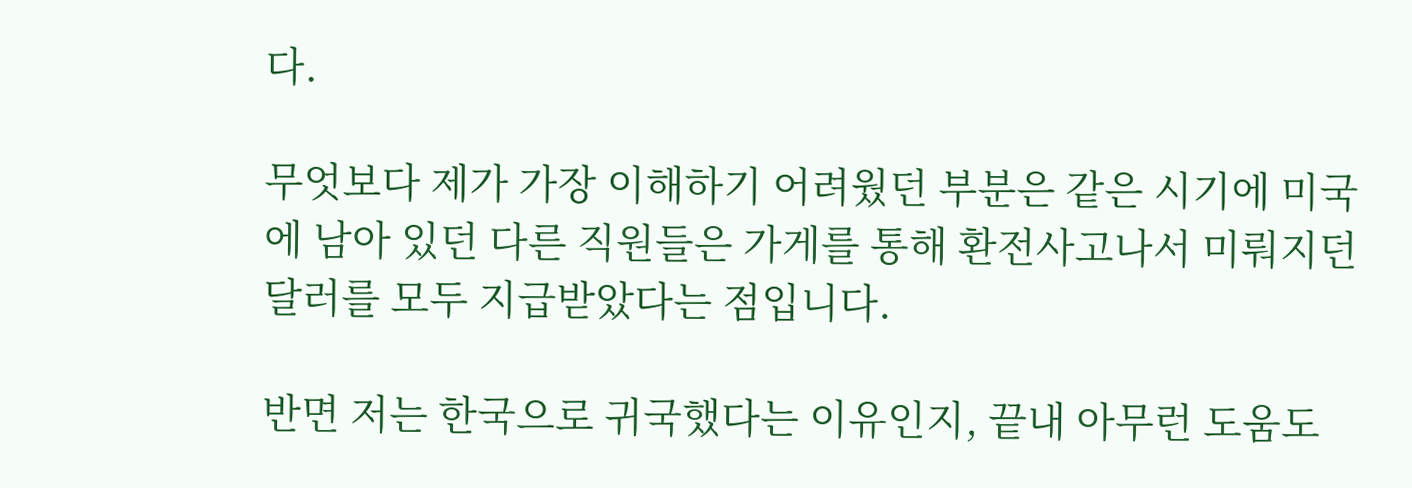다.

무엇보다 제가 가장 이해하기 어려웠던 부분은 같은 시기에 미국에 남아 있던 다른 직원들은 가게를 통해 환전사고나서 미뤄지던 달러를 모두 지급받았다는 점입니다.

반면 저는 한국으로 귀국했다는 이유인지, 끝내 아무런 도움도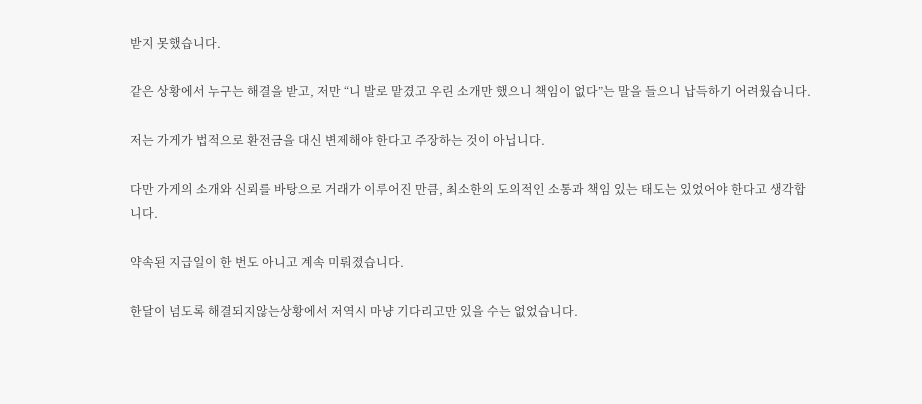받지 못했습니다.

같은 상황에서 누구는 해결을 받고, 저만 “니 발로 맡겼고 우린 소개만 했으니 책임이 없다”는 말을 들으니 납득하기 어려웠습니다.

저는 가게가 법적으로 환전금을 대신 변제해야 한다고 주장하는 것이 아닙니다.

다만 가게의 소개와 신뢰를 바탕으로 거래가 이루어진 만큼, 최소한의 도의적인 소통과 책임 있는 태도는 있었어야 한다고 생각합니다.

약속된 지급일이 한 번도 아니고 계속 미뤄졌습니다.

한달이 넘도록 해결되지않는상황에서 저역시 마냥 기다리고만 있을 수는 없었습니다.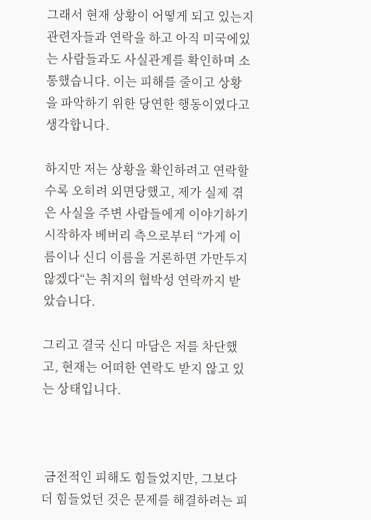그래서 현재 상황이 어떻게 되고 있는지 관련자들과 연락을 하고 아직 미국에있는 사람들과도 사실관계를 확인하며 소통했습니다. 이는 피해를 줄이고 상황을 파악하기 위한 당연한 행동이였다고 생각합니다.

하지만 저는 상황을 확인하려고 연락할수록 오히려 외면당했고, 제가 실제 겪은 사실을 주변 사람들에게 이야기하기 시작하자 베버리 측으로부터 “가게 이름이나 신디 이름을 거론하면 가만두지 않겠다“는 취지의 협박성 연락까지 받았습니다.

그리고 결국 신디 마담은 저를 차단했고, 현재는 어떠한 연락도 받지 않고 있는 상태입니다.



 금전적인 피해도 힘들었지만, 그보다 더 힘들었던 것은 문제를 해결하려는 피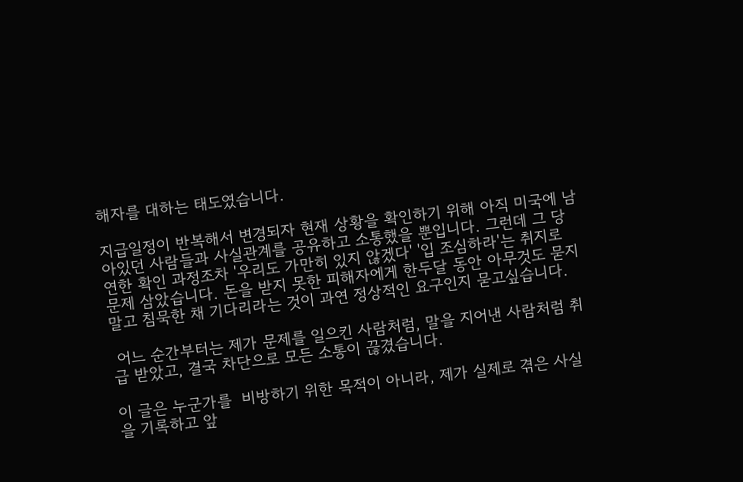해자를 대하는 태도였습니다.

지급일정이 반복해서 변경되자 현재 상황을 확인하기 위해 아직 미국에 남아있던 사람들과 사실관계를 공유하고 소통했을 뿐입니다. 그런데 그 당연한 확인 과정조차 '우리도 가만히 있지 않겠다' '입 조심하라'는 취지로 문제 삼았습니다. 돈을 받지 못한 피해자에게 한두달 동안 아무것도 묻지 말고 침묵한 채 기다리라는 것이 과연 정상적인 요구인지 묻고싶습니다.

 어느 순간부터는 제가 문제를 일으킨 사람처럼, 말을 지어낸 사람처럼 취급 받았고, 결국 차단으로 모든 소통이 끊겼습니다.

이 글은 누군가를  비방하기 위한 목적이 아니라, 제가 실제로 겪은 사실을 기록하고 앞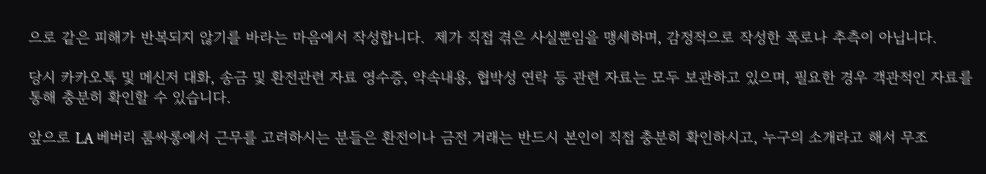으로 같은 피해가 반복되지 않기를 바라는 마음에서 작성합니다.  제가 직접 겪은 사실뿐임을 맹세하며, 감정적으로 작성한 폭로나 추측이 아닙니다.

당시 카카오톡 및 메신저 대화, 송금 및 환전관련 자료 영수증, 약속내용, 협박성 연락 등 관련 자료는 모두 보관하고 있으며, 필요한 경우 객관적인 자료를 통해 충분히 확인할 수 있습니다.

앞으로 LA 베버리 룸싸롱에서 근무를 고려하시는 분들은 환전이나 금전 거래는 반드시 본인이 직접 충분히 확인하시고, 누구의 소개라고 해서 무조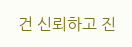건 신뢰하고 진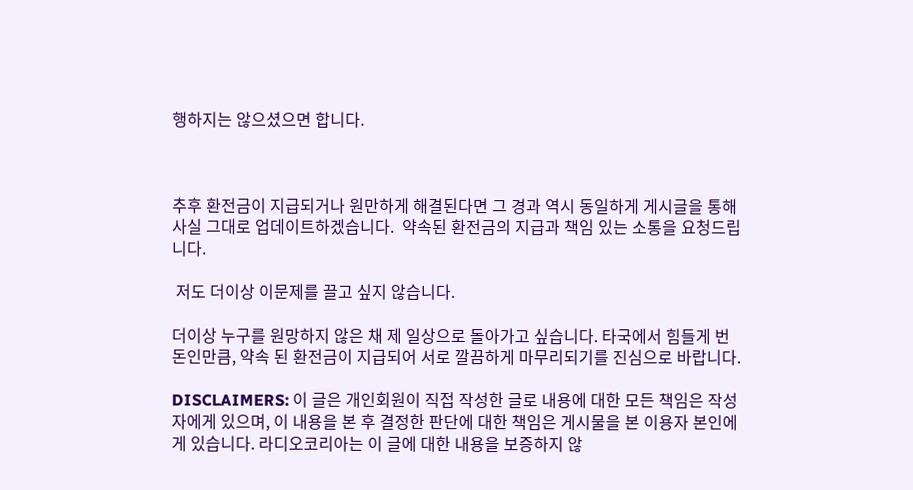행하지는 않으셨으면 합니다.



추후 환전금이 지급되거나 원만하게 해결된다면 그 경과 역시 동일하게 게시글을 통해 사실 그대로 업데이트하겠습니다.  약속된 환전금의 지급과 책임 있는 소통을 요청드립니다.

 저도 더이상 이문제를 끌고 싶지 않습니다.

더이상 누구를 원망하지 않은 채 제 일상으로 돌아가고 싶습니다. 타국에서 힘들게 번 돈인만큼, 약속 된 환전금이 지급되어 서로 깔끔하게 마무리되기를 진심으로 바랍니다.

DISCLAIMERS: 이 글은 개인회원이 직접 작성한 글로 내용에 대한 모든 책임은 작성자에게 있으며, 이 내용을 본 후 결정한 판단에 대한 책임은 게시물을 본 이용자 본인에게 있습니다. 라디오코리아는 이 글에 대한 내용을 보증하지 않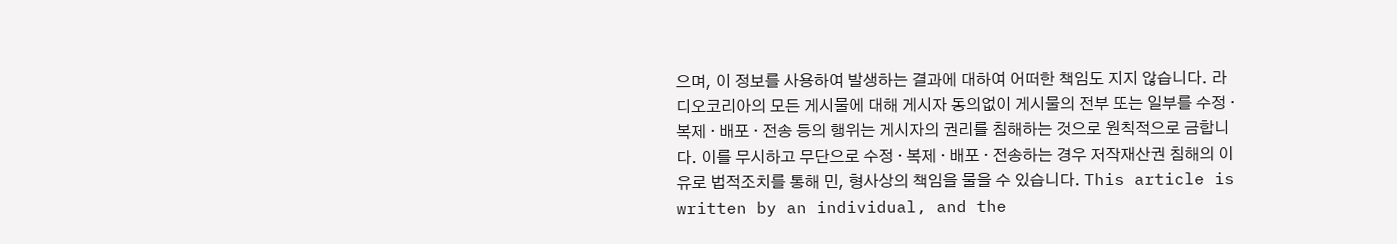으며, 이 정보를 사용하여 발생하는 결과에 대하여 어떠한 책임도 지지 않습니다. 라디오코리아의 모든 게시물에 대해 게시자 동의없이 게시물의 전부 또는 일부를 수정 · 복제 · 배포 · 전송 등의 행위는 게시자의 권리를 침해하는 것으로 원칙적으로 금합니다. 이를 무시하고 무단으로 수정 · 복제 · 배포 · 전송하는 경우 저작재산권 침해의 이유로 법적조치를 통해 민, 형사상의 책임을 물을 수 있습니다. This article is written by an individual, and the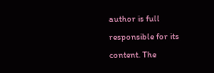author is full responsible for its content. The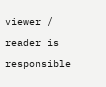viewer / reader is responsible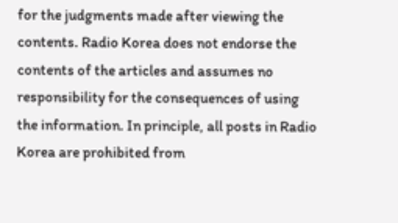for the judgments made after viewing the contents. Radio Korea does not endorse the contents of the articles and assumes no responsibility for the consequences of using the information. In principle, all posts in Radio Korea are prohibited from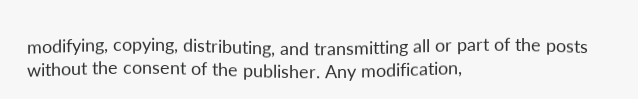modifying, copying, distributing, and transmitting all or part of the posts without the consent of the publisher. Any modification,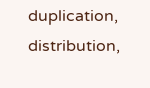duplication, distribution,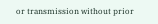or transmission without prior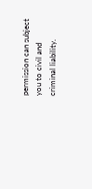permission can subject you to civil and criminal liability.